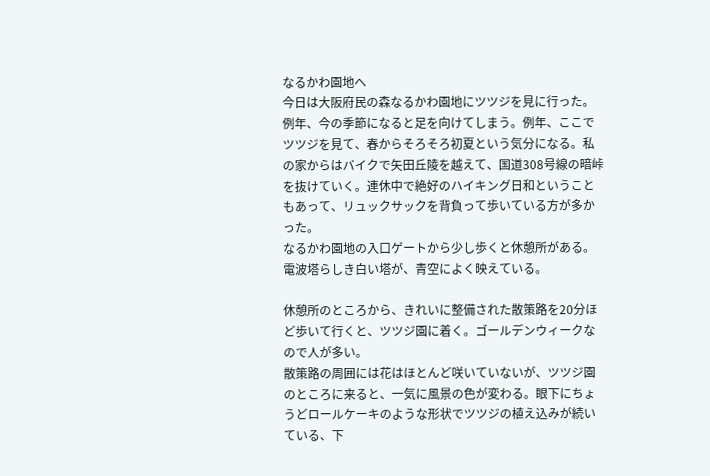なるかわ園地へ
今日は大阪府民の森なるかわ園地にツツジを見に行った。例年、今の季節になると足を向けてしまう。例年、ここでツツジを見て、春からそろそろ初夏という気分になる。私の家からはバイクで矢田丘陵を越えて、国道308号線の暗峠を抜けていく。連休中で絶好のハイキング日和ということもあって、リュックサックを背負って歩いている方が多かった。
なるかわ園地の入口ゲートから少し歩くと休憩所がある。電波塔らしき白い塔が、青空によく映えている。

休憩所のところから、きれいに整備された散策路を20分ほど歩いて行くと、ツツジ園に着く。ゴールデンウィークなので人が多い。
散策路の周囲には花はほとんど咲いていないが、ツツジ園のところに来ると、一気に風景の色が変わる。眼下にちょうどロールケーキのような形状でツツジの植え込みが続いている、下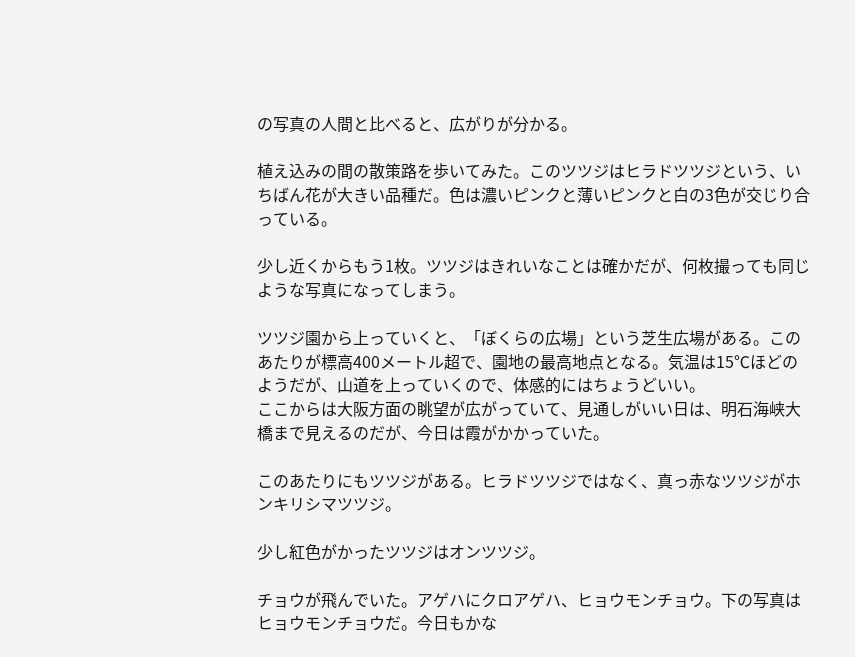の写真の人間と比べると、広がりが分かる。

植え込みの間の散策路を歩いてみた。このツツジはヒラドツツジという、いちばん花が大きい品種だ。色は濃いピンクと薄いピンクと白の3色が交じり合っている。

少し近くからもう1枚。ツツジはきれいなことは確かだが、何枚撮っても同じような写真になってしまう。

ツツジ園から上っていくと、「ぼくらの広場」という芝生広場がある。このあたりが標高400メートル超で、園地の最高地点となる。気温は15℃ほどのようだが、山道を上っていくので、体感的にはちょうどいい。
ここからは大阪方面の眺望が広がっていて、見通しがいい日は、明石海峡大橋まで見えるのだが、今日は霞がかかっていた。

このあたりにもツツジがある。ヒラドツツジではなく、真っ赤なツツジがホンキリシマツツジ。

少し紅色がかったツツジはオンツツジ。

チョウが飛んでいた。アゲハにクロアゲハ、ヒョウモンチョウ。下の写真はヒョウモンチョウだ。今日もかな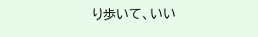り歩いて、いい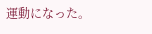運動になった。